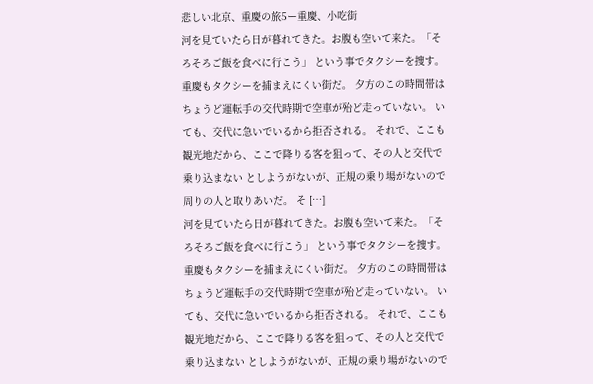悲しい北京、重慶の旅5ー重慶、小吃街
河を見ていたら日が暮れてきた。お腹も空いて来た。「そろそろご飯を食べに行こう」 という事でタクシーを捜す。重慶もタクシーを捕まえにくい街だ。 夕方のこの時間帯はちょうど運転手の交代時期で空車が殆ど走っていない。 いても、交代に急いでいるから拒否される。 それで、ここも観光地だから、ここで降りる客を狙って、その人と交代で乗り込まない としようがないが、正規の乗り場がないので周りの人と取りあいだ。 そ […]
河を見ていたら日が暮れてきた。お腹も空いて来た。「そろそろご飯を食べに行こう」 という事でタクシーを捜す。重慶もタクシーを捕まえにくい街だ。 夕方のこの時間帯はちょうど運転手の交代時期で空車が殆ど走っていない。 いても、交代に急いでいるから拒否される。 それで、ここも観光地だから、ここで降りる客を狙って、その人と交代で乗り込まない としようがないが、正規の乗り場がないので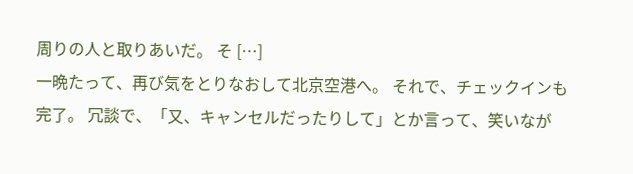周りの人と取りあいだ。 そ […]
一晩たって、再び気をとりなおして北京空港へ。 それで、チェックインも完了。 冗談で、「又、キャンセルだったりして」とか言って、笑いなが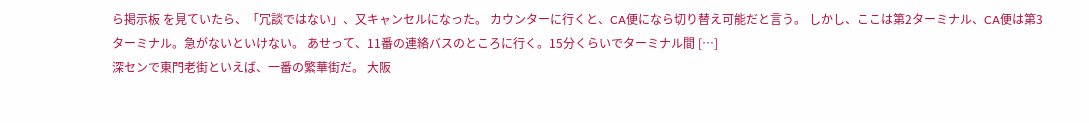ら掲示板 を見ていたら、「冗談ではない」、又キャンセルになった。 カウンターに行くと、CA便になら切り替え可能だと言う。 しかし、ここは第2ターミナル、CA便は第3ターミナル。急がないといけない。 あせって、11番の連絡バスのところに行く。15分くらいでターミナル間 […]
深センで東門老街といえば、一番の繁華街だ。 大阪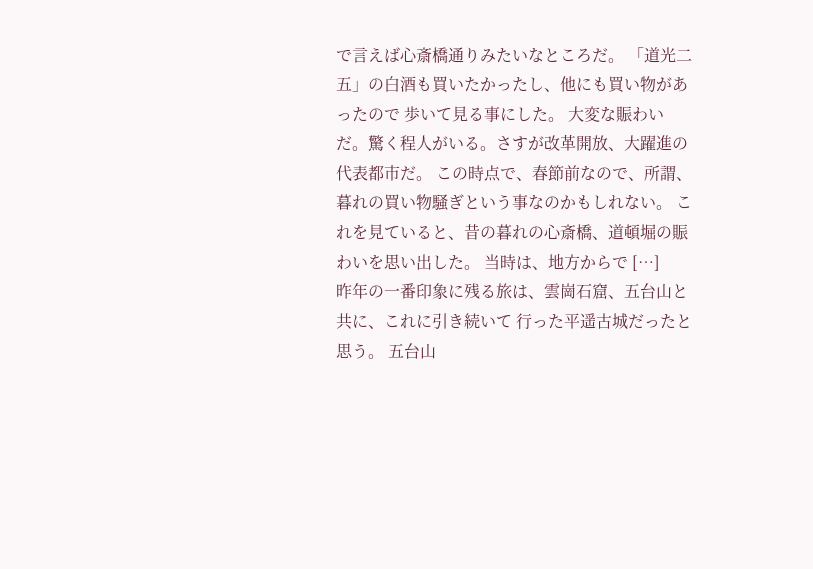で言えば心斎橋通りみたいなところだ。 「道光二五」の白酒も買いたかったし、他にも買い物があったので 歩いて見る事にした。 大変な賑わいだ。驚く程人がいる。さすが改革開放、大躍進の代表都市だ。 この時点で、春節前なので、所謂、暮れの買い物騒ぎという事なのかもしれない。 これを見ていると、昔の暮れの心斎橋、道頓堀の賑わいを思い出した。 当時は、地方からで […]
昨年の一番印象に残る旅は、雲崗石窟、五台山と共に、これに引き続いて 行った平遥古城だったと思う。 五台山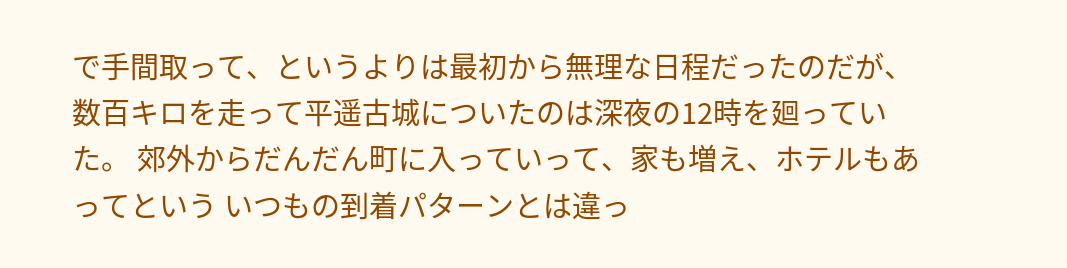で手間取って、というよりは最初から無理な日程だったのだが、 数百キロを走って平遥古城についたのは深夜の12時を廻っていた。 郊外からだんだん町に入っていって、家も増え、ホテルもあってという いつもの到着パターンとは違っ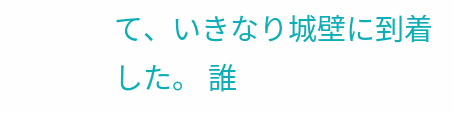て、いきなり城壁に到着した。 誰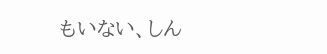もいない、しん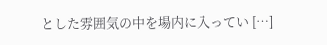とした雰囲気の中を場内に入ってい […]